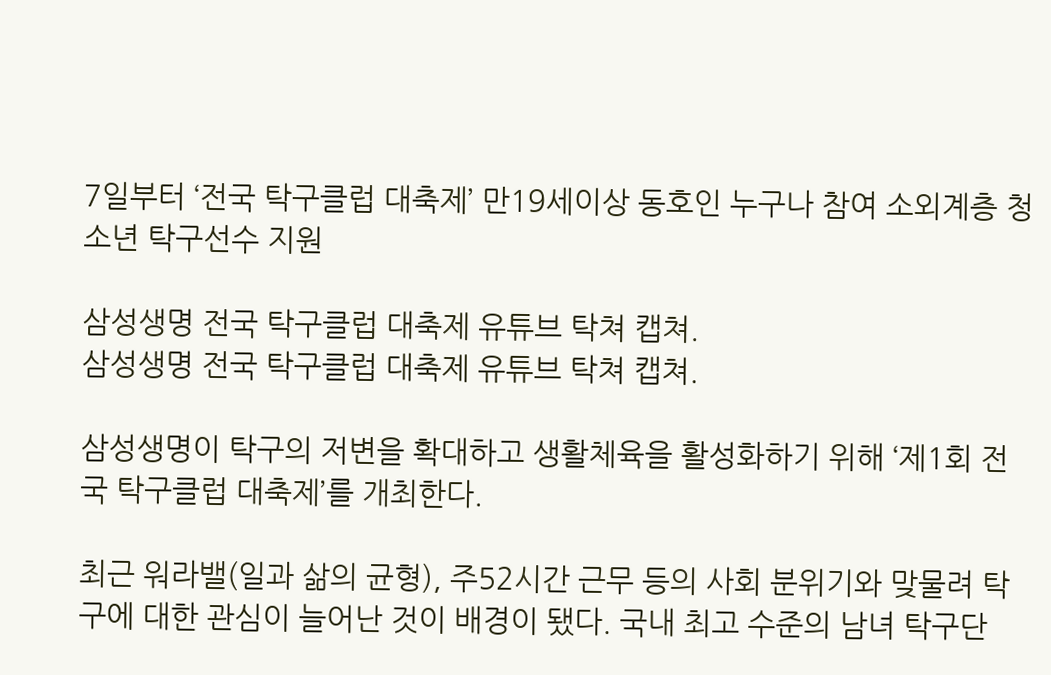7일부터 ‘전국 탁구클럽 대축제’ 만19세이상 동호인 누구나 참여 소외계층 청소년 탁구선수 지원

삼성생명 전국 탁구클럽 대축제 유튜브 탁쳐 캡쳐.
삼성생명 전국 탁구클럽 대축제 유튜브 탁쳐 캡쳐.

삼성생명이 탁구의 저변을 확대하고 생활체육을 활성화하기 위해 ‘제1회 전국 탁구클럽 대축제’를 개최한다.

최근 워라밸(일과 삶의 균형), 주52시간 근무 등의 사회 분위기와 맞물려 탁구에 대한 관심이 늘어난 것이 배경이 됐다. 국내 최고 수준의 남녀 탁구단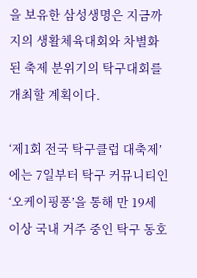을 보유한 삼성생명은 지금까지의 생활체육대회와 차별화된 축제 분위기의 탁구대회를 개최할 계획이다.

‘제1회 전국 탁구클럽 대축제’에는 7일부터 탁구 커뮤니티인 ‘오케이핑퐁’을 통해 만 19세 이상 국내 거주 중인 탁구 동호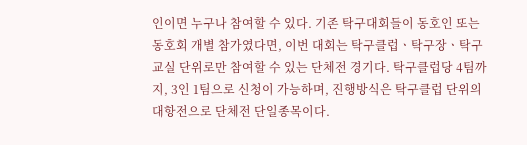인이면 누구나 참여할 수 있다. 기존 탁구대회들이 동호인 또는 동호회 개별 참가였다면, 이번 대회는 탁구클럽ㆍ탁구장ㆍ탁구교실 단위로만 참여할 수 있는 단체전 경기다. 탁구클럽당 4팀까지, 3인 1팀으로 신청이 가능하며, 진행방식은 탁구클럽 단위의 대항전으로 단체전 단일종목이다.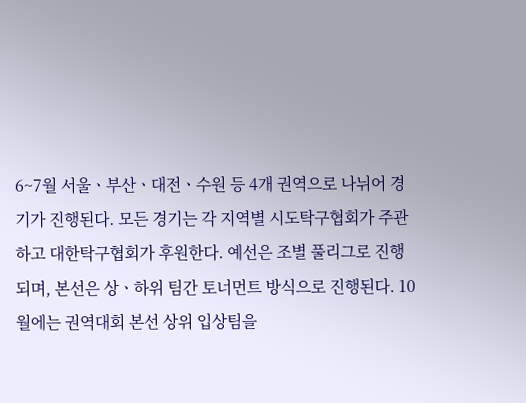6~7월 서울ㆍ부산ㆍ대전ㆍ수원 등 4개 권역으로 나뉘어 경기가 진행된다. 모든 경기는 각 지역별 시도탁구협회가 주관하고 대한탁구협회가 후원한다. 예선은 조별 풀리그로 진행되며, 본선은 상ㆍ하위 팀간 토너먼트 방식으로 진행된다. 10월에는 권역대회 본선 상위 입상팀을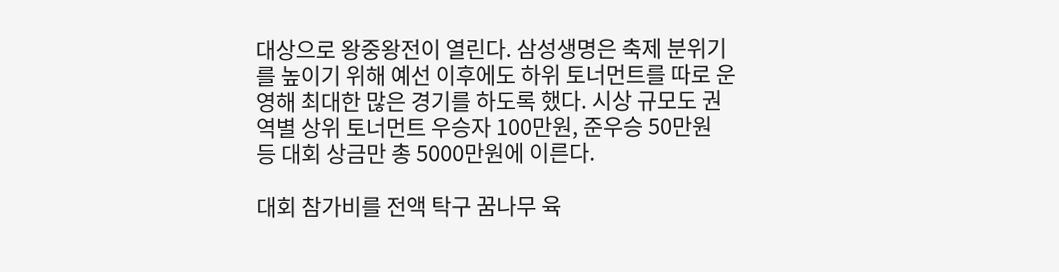대상으로 왕중왕전이 열린다. 삼성생명은 축제 분위기를 높이기 위해 예선 이후에도 하위 토너먼트를 따로 운영해 최대한 많은 경기를 하도록 했다. 시상 규모도 권역별 상위 토너먼트 우승자 100만원, 준우승 50만원 등 대회 상금만 총 5000만원에 이른다.

대회 참가비를 전액 탁구 꿈나무 육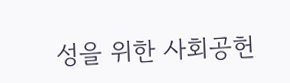성을 위한 사회공헌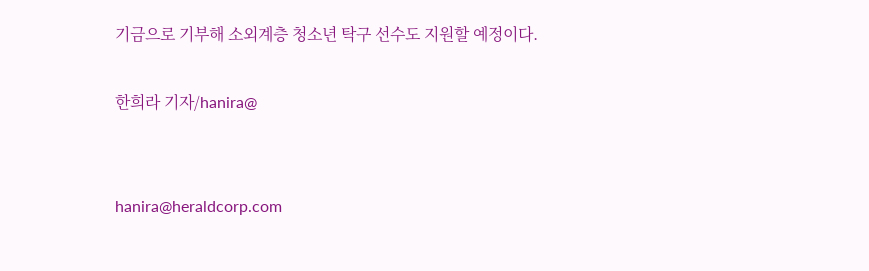기금으로 기부해 소외계층 청소년 탁구 선수도 지원할 예정이다.

한희라 기자/hanira@


hanira@heraldcorp.com